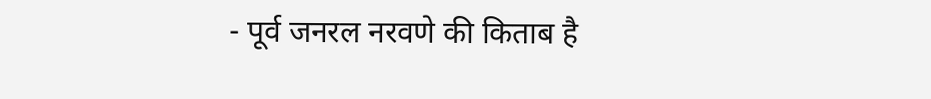- पूर्व जनरल नरवणे की किताब है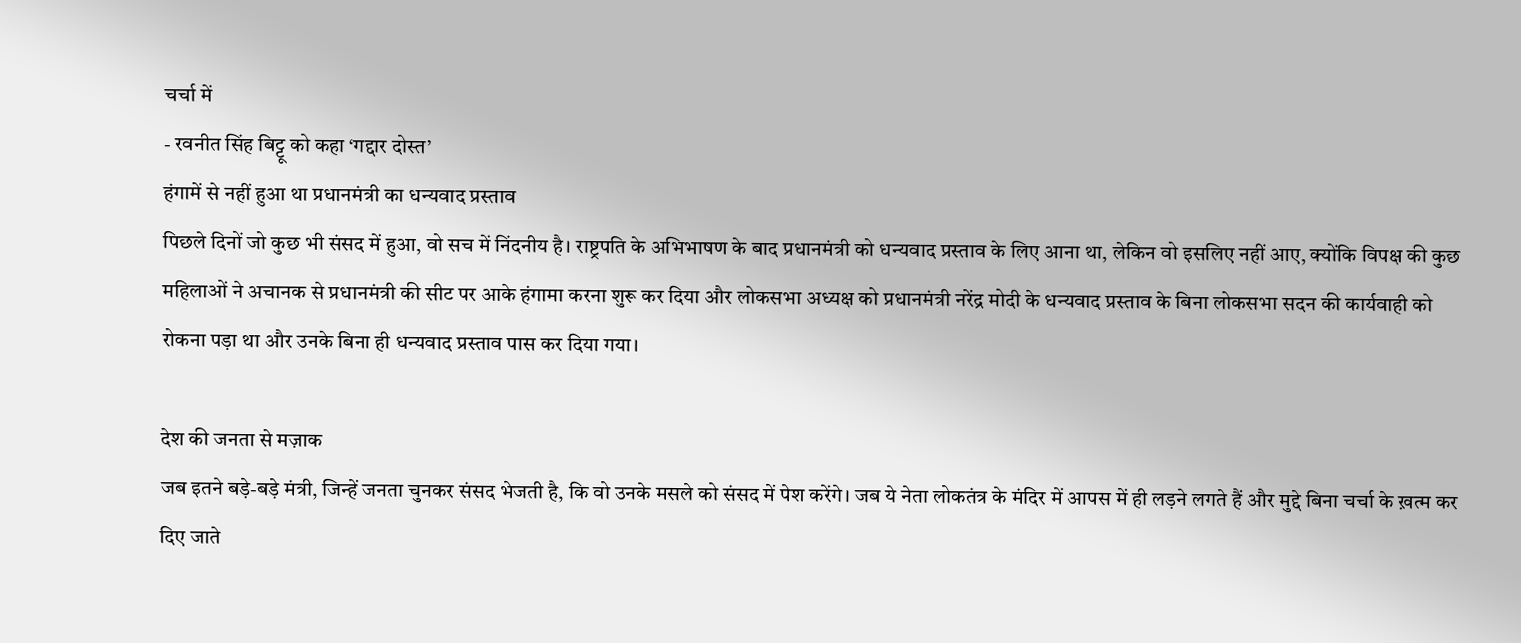चर्चा में
- रवनीत सिंह बिट्टू को कहा ‘गद्दार दोस्त’
हंगामें से नहीं हुआ था प्रधानमंत्री का धन्यवाद प्रस्ताव
पिछले दिनों जो कुछ भी संसद में हुआ, वो सच में निंदनीय है। राष्ट्रपति के अभिभाषण के बाद प्रधानमंत्री को धन्यवाद प्रस्ताव के लिए आना था, लेकिन वो इसलिए नहीं आए, क्योंकि विपक्ष की कुछ महिलाओं ने अचानक से प्रधानमंत्री की सीट पर आके हंगामा करना शुरू कर दिया और लोकसभा अध्यक्ष को प्रधानमंत्री नरेंद्र मोदी के धन्यवाद प्रस्ताव के बिना लोकसभा सदन की कार्यवाही को रोकना पड़ा था और उनके बिना ही धन्यवाद प्रस्ताव पास कर दिया गया।

देश की जनता से मज़ाक
जब इतने बड़े-बड़े मंत्री, जिन्हें जनता चुनकर संसद भेजती है, कि वो उनके मसले को संसद में पेश करेंगे। जब ये नेता लोकतंत्र के मंदिर में आपस में ही लड़ने लगते हैं और मुद्दे बिना चर्चा के ख़त्म कर दिए जाते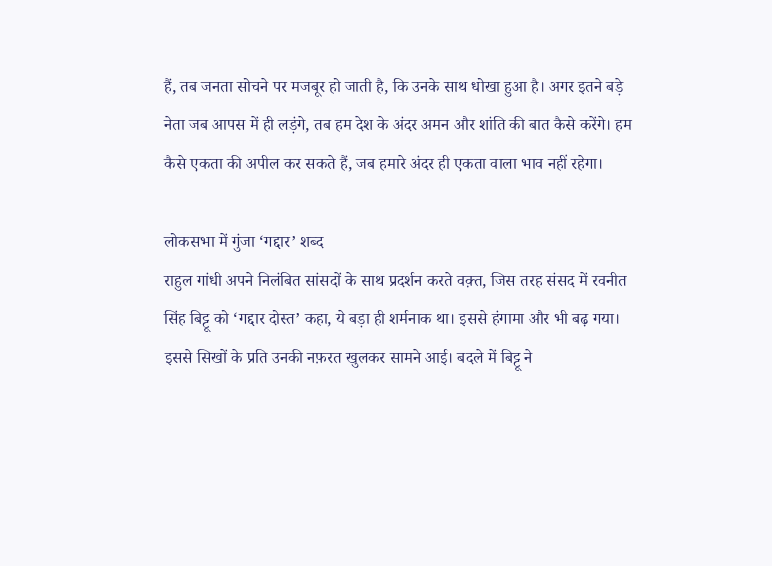हैं, तब जनता सोचने पर मजबूर हो जाती है, कि उनके साथ धोखा हुआ है। अगर इतने बड़े नेता जब आपस में ही लड़ंगे, तब हम देश के अंदर अमन और शांति की बात कैसे करेंगे। हम कैसे एकता की अपील कर सकते हैं, जब हमारे अंदर ही एकता वाला भाव नहीं रहेगा।

लोकसभा में गुंजा ‘गद्दार’ शब्द
राहुल गांधी अपने निलंबित सांसदों के साथ प्रदर्शन करते वक़्त, जिस तरह संसद में रवनीत सिंह बिट्टू को ‘गद्दार दोस्त’ कहा, ये बड़ा ही शर्मनाक था। इससे हंगामा और भी बढ़ गया। इससे सिखों के प्रति उनकी नफ़रत खुलकर सामने आई। बदले में बिट्टू ने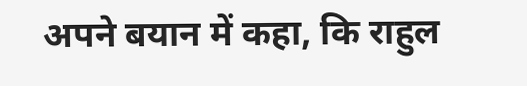अपने बयान में कहा, कि राहुल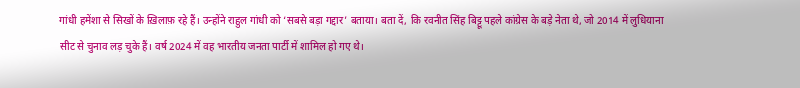गांधी हमेंशा से सिखों के ख़िलाफ़ रहे हैं। उन्होंने राहुल गांधी को ‘सबसे बड़ा गद्दार’ बताया। बता दें, कि रवनीत सिंह बिट्टू पहले कांग्रेस के बड़े नेता थे, जो 2014 में लुधियाना सीट से चुनाव लड़ चुके हैं। वर्ष 2024 में वह भारतीय जनता पार्टी में शामिल हो गए थे।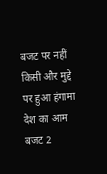बजट पर नहीं किसी और मुद्दे पर हुआ हंगामा
देश का आम बजट 2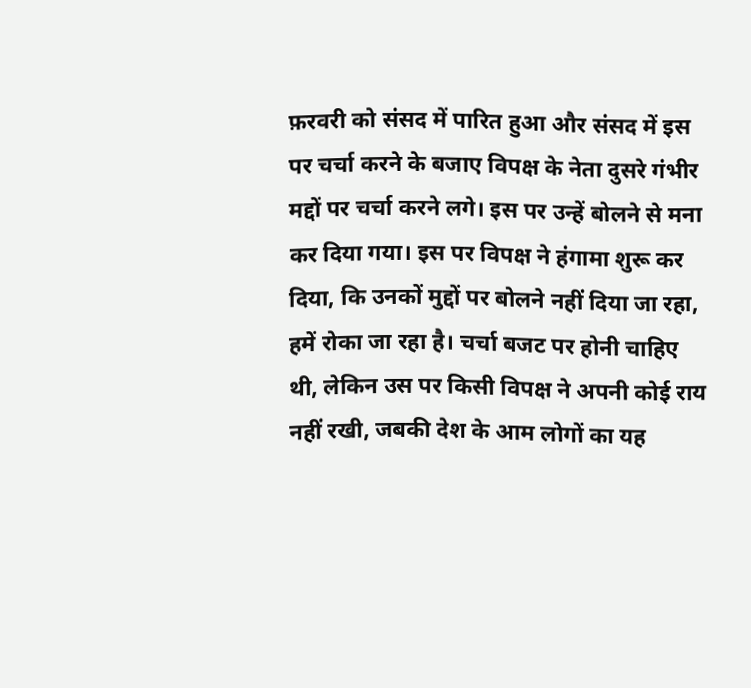फ़रवरी को संसद में पारित हुआ और संसद में इस पर चर्चा करने के बजाए विपक्ष के नेता दुसरे गंभीर मद्दों पर चर्चा करने लगे। इस पर उन्हें बोलने से मना कर दिया गया। इस पर विपक्ष ने हंगामा शुरू कर दिया, कि उनकों मुद्दों पर बोलने नहीं दिया जा रहा, हमें रोका जा रहा है। चर्चा बजट पर होनी चाहिए थी, लेकिन उस पर किसी विपक्ष ने अपनी कोई राय नहीं रखी, जबकी देश के आम लोगों का यह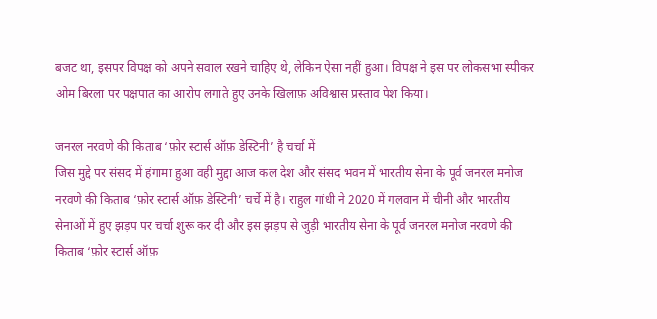बजट था, इसपर विपक्ष को अपने सवाल रखने चाहिए थे, लेकिन ऐसा नहीं हुआ। विपक्ष ने इस पर लोकसभा स्पीकर ओम बिरला पर पक्षपात का आरोप लगाते हुए उनके खिलाफ़ अविश्वास प्रस्ताव पेश किया।

जनरल नरवणे की किताब ‘फ़ोर स्टार्स ऑफ़ डेस्टिनी’ है चर्चा में
जिस मुद्दे पर संसद में हंगामा हुआ वही मुद्दा आज कल देश और संसद भवन में भारतीय सेना के पूर्व जनरल मनोज नरवणे की किताब ‘फ़ोर स्टार्स ऑफ़ डेस्टिनी’ चर्चे में है। राहुल गांधी ने 2020 में गलवान में चीनी और भारतीय सेनाओं में हुए झड़प पर चर्चा शुरू कर दी और इस झड़प से जुड़ी भारतीय सेना के पूर्व जनरल मनोज नरवणे की किताब ‘फ़ोर स्टार्स ऑफ़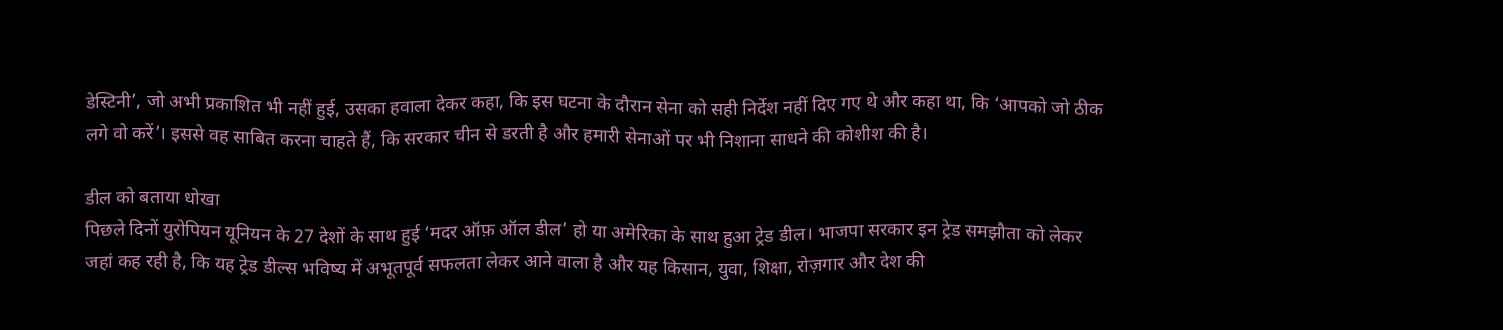डेस्टिनी’, जो अभी प्रकाशित भी नहीं हुई, उसका हवाला देकर कहा, कि इस घटना के दौरान सेना को सही निर्देश नहीं दिए गए थे और कहा था, कि ‘आपको जो ठीक लगे वो करें’। इससे वह साबित करना चाहते हैं, कि सरकार चीन से डरती है और हमारी सेनाओं पर भी निशाना साधने की कोशीश की है।

डील को बताया धोखा
पिछले दिनों युरोपियन यूनियन के 27 देशों के साथ हुई ‘मदर ऑफ़ ऑल डील’ हो या अमेरिका के साथ हुआ ट्रेड डील। भाजपा सरकार इन ट्रेड समझौता को लेकर जहां कह रही है, कि यह ट्रेड डील्स भविष्य में अभूतपूर्व सफलता लेकर आने वाला है और यह किसान, युवा, शिक्षा, रोज़गार और देश की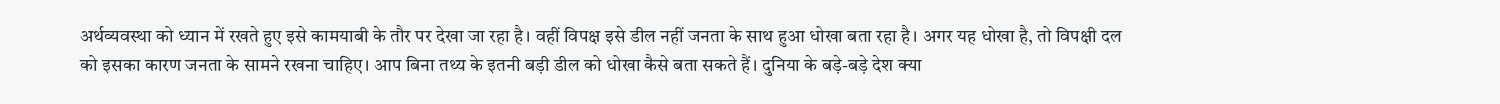अर्थव्यवस्था को ध्यान में रखते हुए इसे कामयाबी के तौर पर देखा जा रहा है। वहीं विपक्ष इसे डील नहीं जनता के साथ हुआ धोखा बता रहा है। अगर यह धोखा है, तो विपक्षी दल को इसका कारण जनता के सामने रखना चाहिए। आप बिना तथ्य के इतनी बड़ी डील को धोखा कैसे बता सकते हैं। दुनिया के बड़े-बड़े देश क्या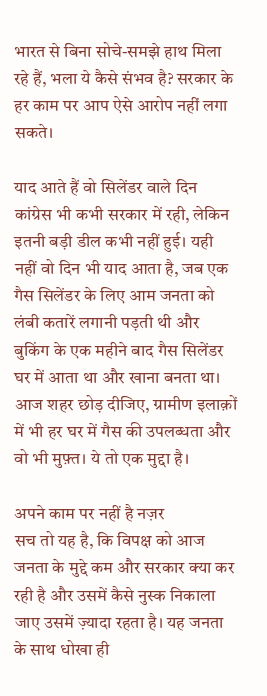भारत से बिना सोचे-समझे हाथ मिला रहे हैं, भला ये कैसे संभव है? सरकार के हर काम पर आप ऐसे आरोप नहीं लगा सकते।

याद आते हैं वो सिलेंडर वाले दिन
कांग्रेस भी कभी सरकार में रही, लेकिन इतनी बड़ी डील कभी नहीं हुई। यही नहीं वो दिन भी याद आता है, जब एक गैस सिलेंडर के लिए आम जनता को लंबी कतारें लगानी पड़ती थी और बुकिंग के एक महीने बाद गैस सिलेंडर घर में आता था और खाना बनता था। आज शहर छोड़ दीजिए, ग्रामीण इलाक़ों में भी हर घर में गैस की उपलब्धता और वो भी मुफ़्त। ये तो एक मुद्दा है।

अपने काम पर नहीं है नज़र
सच तो यह है, कि विपक्ष को आज जनता के मुद्दे कम और सरकार क्या कर रही है और उसमें कैसे नुस्क निकाला जाए उसमें ज़्यादा रहता है। यह जनता के साथ धोखा ही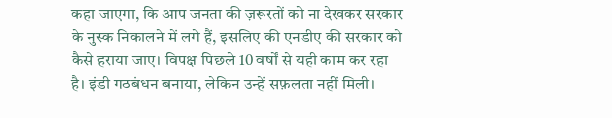कहा जाएगा, कि आप जनता की ज़रूरतों को ना देखकर सरकार के नुस्क निकालने में लगे हैं, इसलिए की एनडीए की सरकार को कैसे हराया जाए। विपक्ष पिछले 10 वर्षों से यही काम कर रहा है। इंडी गठबंधन बनाया, लेकिन उन्हें सफ़लता नहीं मिली।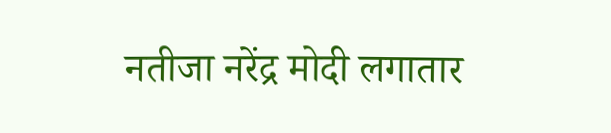नतीजा नरेंद्र मोदी लगातार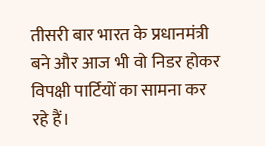तीसरी बार भारत के प्रधानमंत्री बने और आज भी वो निडर होकर विपक्षी पार्टियों का सामना कर रहे हैं।